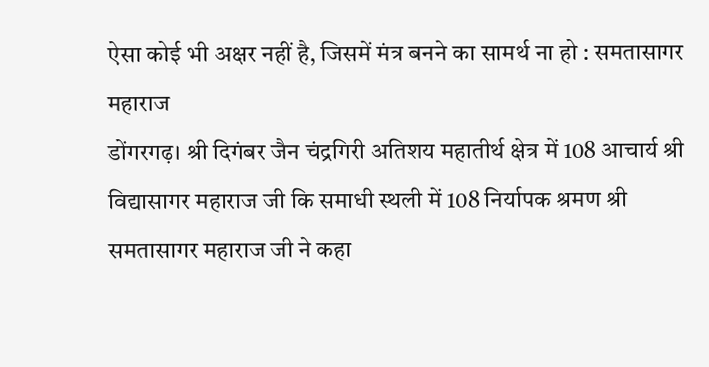ऐसा कोई भी अक्षर नहीं है, जिसमें मंत्र बनने का सामर्थ ना हो : समतासागर महाराज
डोंगरगढ़। श्री दिगंबर जैन चंद्रगिरी अतिशय महातीर्थ क्षेत्र में 108 आचार्य श्री विद्यासागर महाराज जी कि समाधी स्थली में 108 निर्यापक श्रमण श्री समतासागर महाराज जी ने कहा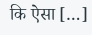कि ऐसा […]